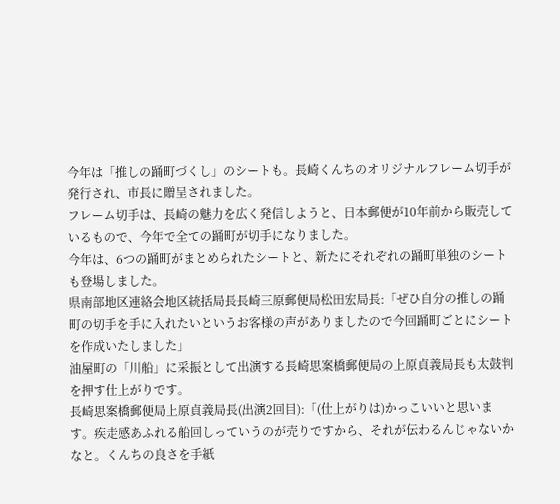今年は「推しの踊町づくし」のシートも。長崎くんちのオリジナルフレーム切手が発行され、市長に贈呈されました。
フレーム切手は、長崎の魅力を広く発信しようと、日本郵便が10年前から販売しているもので、今年で全ての踊町が切手になりました。
今年は、6つの踊町がまとめられたシートと、新たにそれぞれの踊町単独のシートも登場しました。
県南部地区連絡会地区統括局長長崎三原郵便局松田宏局長:「ぜひ自分の推しの踊町の切手を手に入れたいというお客様の声がありましたので今回踊町ごとにシートを作成いたしました」
油屋町の「川船」に采振として出演する長崎思案橋郵便局の上原貞義局長も太鼓判を押す仕上がりです。
長崎思案橋郵便局上原貞義局長(出演2回目):「(仕上がりは)かっこいいと思います。疾走感あふれる船回しっていうのが売りですから、それが伝わるんじゃないかなと。くんちの良さを手紙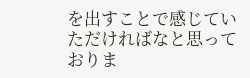を出すことで感じていただければなと思っておりま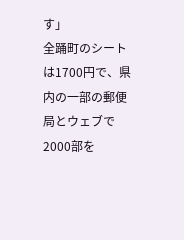す」
全踊町のシートは1700円で、県内の一部の郵便局とウェブで2000部を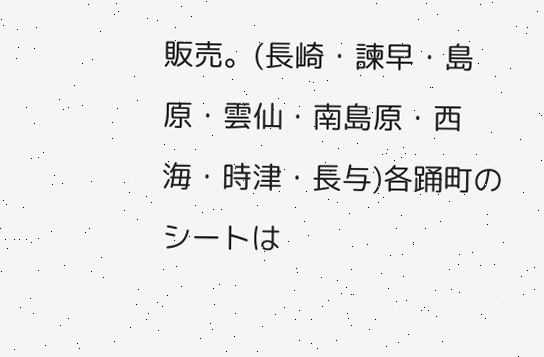販売。(長崎・諫早・島原・雲仙・南島原・西海・時津・長与)各踊町のシートは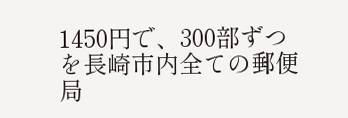1450円で、300部ずつを長崎市内全ての郵便局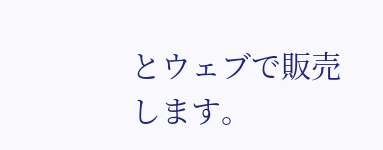とウェブで販売します。